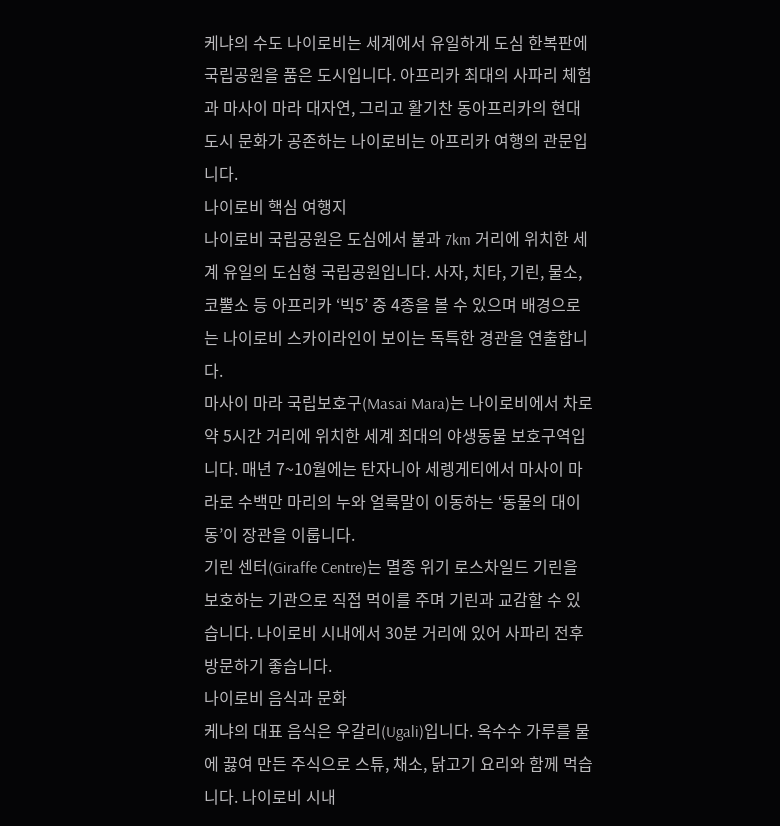케냐의 수도 나이로비는 세계에서 유일하게 도심 한복판에 국립공원을 품은 도시입니다. 아프리카 최대의 사파리 체험과 마사이 마라 대자연, 그리고 활기찬 동아프리카의 현대 도시 문화가 공존하는 나이로비는 아프리카 여행의 관문입니다.
나이로비 핵심 여행지
나이로비 국립공원은 도심에서 불과 7km 거리에 위치한 세계 유일의 도심형 국립공원입니다. 사자, 치타, 기린, 물소, 코뿔소 등 아프리카 ‘빅5’ 중 4종을 볼 수 있으며 배경으로는 나이로비 스카이라인이 보이는 독특한 경관을 연출합니다.
마사이 마라 국립보호구(Masai Mara)는 나이로비에서 차로 약 5시간 거리에 위치한 세계 최대의 야생동물 보호구역입니다. 매년 7~10월에는 탄자니아 세렝게티에서 마사이 마라로 수백만 마리의 누와 얼룩말이 이동하는 ‘동물의 대이동’이 장관을 이룹니다.
기린 센터(Giraffe Centre)는 멸종 위기 로스차일드 기린을 보호하는 기관으로 직접 먹이를 주며 기린과 교감할 수 있습니다. 나이로비 시내에서 30분 거리에 있어 사파리 전후 방문하기 좋습니다.
나이로비 음식과 문화
케냐의 대표 음식은 우갈리(Ugali)입니다. 옥수수 가루를 물에 끓여 만든 주식으로 스튜, 채소, 닭고기 요리와 함께 먹습니다. 나이로비 시내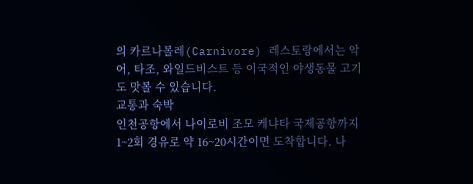의 카르나볼레(Carnivore) 레스토랑에서는 악어, 타조, 와일드비스트 등 이국적인 야생동물 고기도 맛볼 수 있습니다.
교통과 숙박
인천공항에서 나이로비 조모 케냐타 국제공항까지 1~2회 경유로 약 16~20시간이면 도착합니다. 나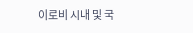이로비 시내 및 국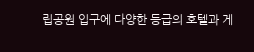립공원 입구에 다양한 등급의 호텔과 게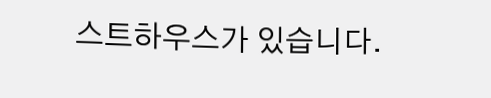스트하우스가 있습니다.